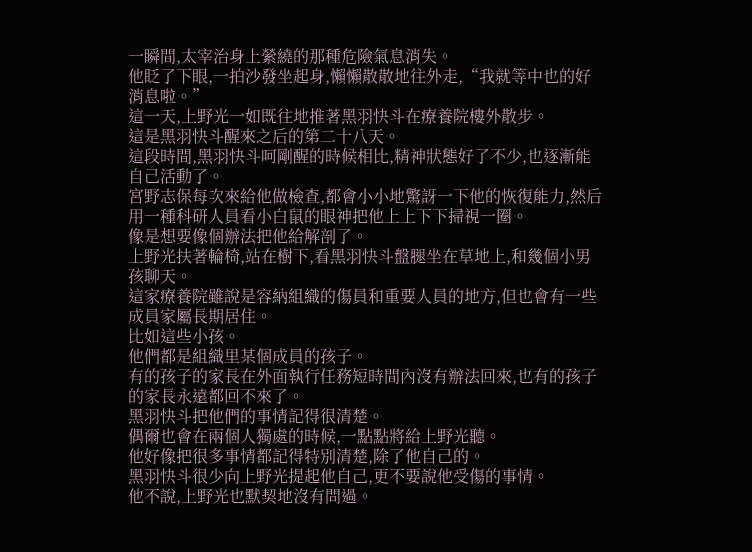一瞬間,太宰治身上縈繞的那種危險氣息消失。
他眨了下眼,一拍沙發坐起身,懶懶散散地往外走,“我就等中也的好消息啦。”
這一天,上野光一如既往地推著黑羽快斗在療養院樓外散步。
這是黑羽快斗醒來之后的第二十八天。
這段時間,黑羽快斗呵剛醒的時候相比,精神狀態好了不少,也逐漸能自己活動了。
宮野志保每次來給他做檢查,都會小小地驚訝一下他的恢復能力,然后用一種科研人員看小白鼠的眼神把他上上下下掃視一圈。
像是想要像個辦法把他給解剖了。
上野光扶著輪椅,站在樹下,看黑羽快斗盤腿坐在草地上,和幾個小男孩聊天。
這家療養院雖說是容納組織的傷員和重要人員的地方,但也會有一些成員家屬長期居住。
比如這些小孩。
他們都是組織里某個成員的孩子。
有的孩子的家長在外面執行任務短時間內沒有辦法回來,也有的孩子的家長永遠都回不來了。
黑羽快斗把他們的事情記得很清楚。
偶爾也會在兩個人獨處的時候,一點點將給上野光聽。
他好像把很多事情都記得特別清楚,除了他自己的。
黑羽快斗很少向上野光提起他自己,更不要說他受傷的事情。
他不說,上野光也默契地沒有問過。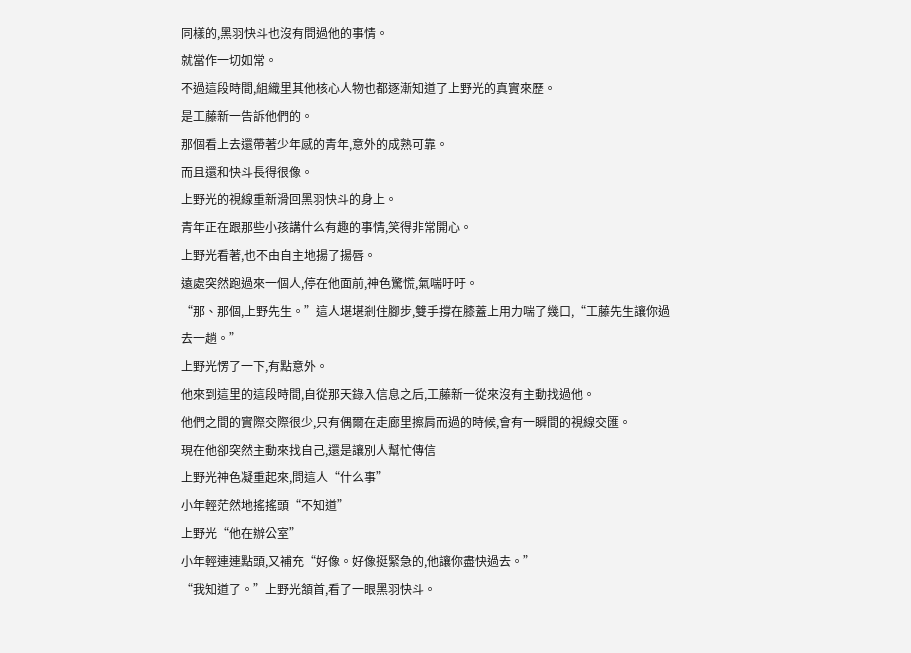同樣的,黑羽快斗也沒有問過他的事情。
就當作一切如常。
不過這段時間,組織里其他核心人物也都逐漸知道了上野光的真實來歷。
是工藤新一告訴他們的。
那個看上去還帶著少年感的青年,意外的成熟可靠。
而且還和快斗長得很像。
上野光的視線重新滑回黑羽快斗的身上。
青年正在跟那些小孩講什么有趣的事情,笑得非常開心。
上野光看著,也不由自主地揚了揚唇。
遠處突然跑過來一個人,停在他面前,神色驚慌,氣喘吁吁。
“那、那個,上野先生。”這人堪堪剎住腳步,雙手撐在膝蓋上用力喘了幾口,“工藤先生讓你過去一趟。”
上野光愣了一下,有點意外。
他來到這里的這段時間,自從那天錄入信息之后,工藤新一從來沒有主動找過他。
他們之間的實際交際很少,只有偶爾在走廊里擦肩而過的時候,會有一瞬間的視線交匯。
現在他卻突然主動來找自己,還是讓別人幫忙傳信
上野光神色凝重起來,問這人“什么事”
小年輕茫然地搖搖頭“不知道”
上野光“他在辦公室”
小年輕連連點頭,又補充“好像。好像挺緊急的,他讓你盡快過去。”
“我知道了。”上野光頷首,看了一眼黑羽快斗。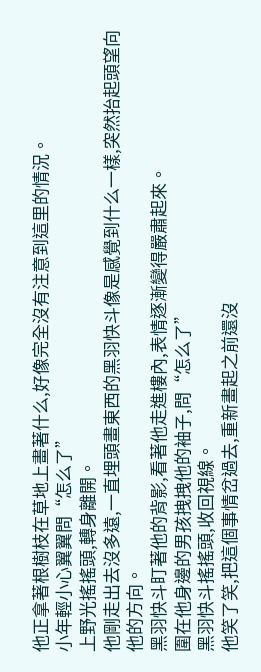他正拿著根樹枝在草地上畫著什么,好像完全沒有注意到這里的情況。
小年輕小心翼翼問“怎么了”
上野光搖搖頭,轉身離開。
他剛走出去沒多遠,一直埋頭畫東西的黑羽快斗像是感覺到什么一樣,突然抬起頭望向他的方向。
黑羽快斗盯著他的背影,看著他走進樓內,表情逐漸變得嚴肅起來。
圍在他身邊的男孩拽拽他的袖子,問“怎么了”
黑羽快斗搖搖頭,收回視線。
他笑了笑,把這個事情岔過去,重新畫起之前還沒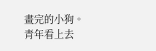畫完的小狗。
青年看上去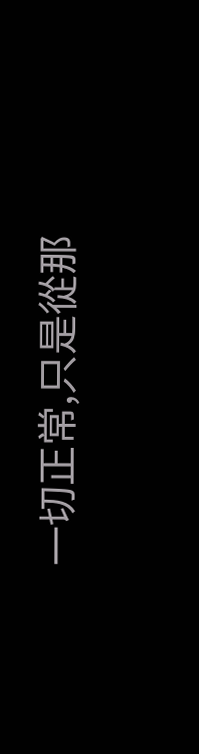一切正常,只是從那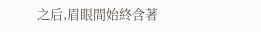之后,眉眼間始終含著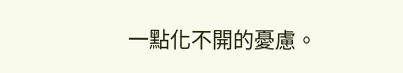一點化不開的憂慮。